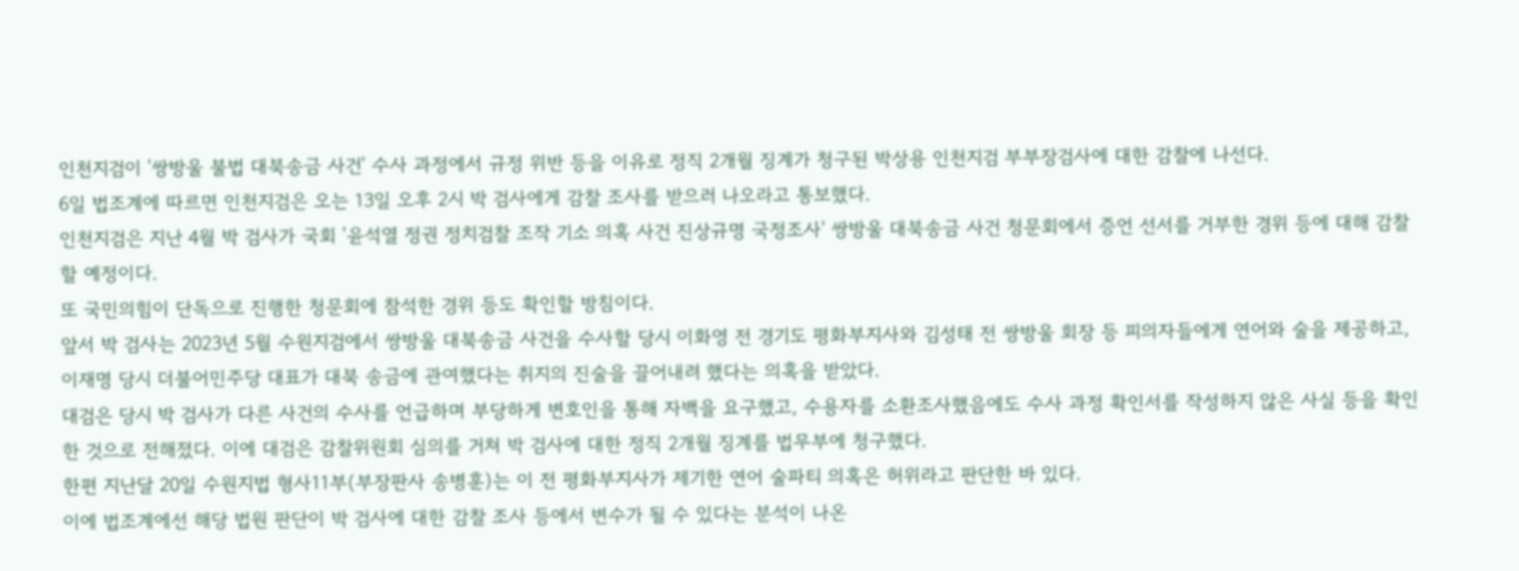인천지검이 '쌍방울 불법 대북송금 사건' 수사 과정에서 규정 위반 등을 이유로 정직 2개월 징계가 청구된 박상용 인천지검 부부장검사에 대한 감찰에 나선다.
6일 법조계에 따르면 인천지검은 오는 13일 오후 2시 박 검사에게 감찰 조사를 받으러 나오라고 통보했다.
인천지검은 지난 4월 박 검사가 국회 '윤석열 정권 정치검찰 조작 기소 의혹 사건 진상규명 국정조사' 쌍방울 대북송금 사건 청문회에서 증언 선서를 거부한 경위 등에 대해 감찰할 예정이다.
또 국민의힘이 단독으로 진행한 청문회에 참석한 경위 등도 확인할 방침이다.
앞서 박 검사는 2023년 5월 수원지검에서 쌍방울 대북송금 사건을 수사할 당시 이화영 전 경기도 평화부지사와 김성태 전 쌍방울 회장 등 피의자들에게 연어와 술을 제공하고, 이재명 당시 더불어민주당 대표가 대북 송금에 관여했다는 취지의 진술을 끌어내려 했다는 의혹을 받았다.
대검은 당시 박 검사가 다른 사건의 수사를 언급하며 부당하게 변호인을 통해 자백을 요구했고, 수용자를 소환조사했음에도 수사 과정 확인서를 작성하지 않은 사실 등을 확인한 것으로 전해졌다. 이에 대검은 감찰위원회 심의를 거쳐 박 검사에 대한 정직 2개월 징계를 법무부에 청구했다.
한편 지난달 20일 수원지법 형사11부(부장판사 송병훈)는 이 전 평화부지사가 제기한 연어 술파티 의혹은 허위라고 판단한 바 있다.
이에 법조계에선 해당 법원 판단이 박 검사에 대한 감찰 조사 등에서 변수가 될 수 있다는 분석이 나온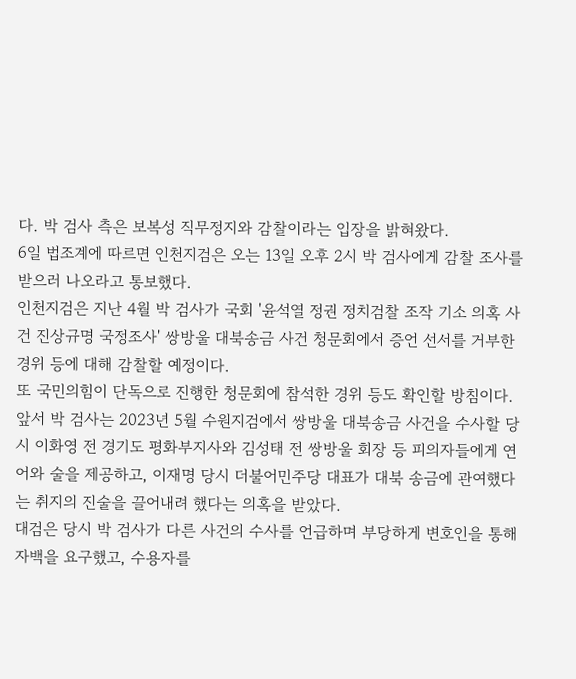다. 박 검사 측은 보복성 직무정지와 감찰이라는 입장을 밝혀왔다.
6일 법조계에 따르면 인천지검은 오는 13일 오후 2시 박 검사에게 감찰 조사를 받으러 나오라고 통보했다.
인천지검은 지난 4월 박 검사가 국회 '윤석열 정권 정치검찰 조작 기소 의혹 사건 진상규명 국정조사' 쌍방울 대북송금 사건 청문회에서 증언 선서를 거부한 경위 등에 대해 감찰할 예정이다.
또 국민의힘이 단독으로 진행한 청문회에 참석한 경위 등도 확인할 방침이다.
앞서 박 검사는 2023년 5월 수원지검에서 쌍방울 대북송금 사건을 수사할 당시 이화영 전 경기도 평화부지사와 김성태 전 쌍방울 회장 등 피의자들에게 연어와 술을 제공하고, 이재명 당시 더불어민주당 대표가 대북 송금에 관여했다는 취지의 진술을 끌어내려 했다는 의혹을 받았다.
대검은 당시 박 검사가 다른 사건의 수사를 언급하며 부당하게 변호인을 통해 자백을 요구했고, 수용자를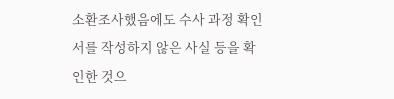소환조사했음에도 수사 과정 확인서를 작성하지 않은 사실 등을 확인한 것으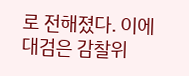로 전해졌다. 이에 대검은 감찰위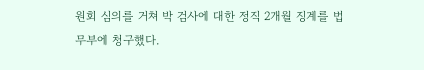원회 심의를 거쳐 박 검사에 대한 정직 2개월 징계를 법무부에 청구했다.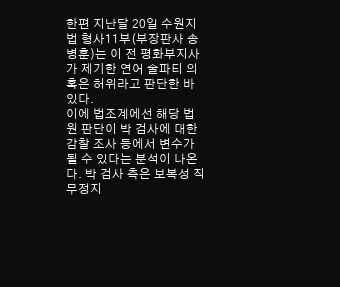한편 지난달 20일 수원지법 형사11부(부장판사 송병훈)는 이 전 평화부지사가 제기한 연어 술파티 의혹은 허위라고 판단한 바 있다.
이에 법조계에선 해당 법원 판단이 박 검사에 대한 감찰 조사 등에서 변수가 될 수 있다는 분석이 나온다. 박 검사 측은 보복성 직무정지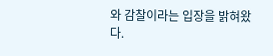와 감찰이라는 입장을 밝혀왔다.